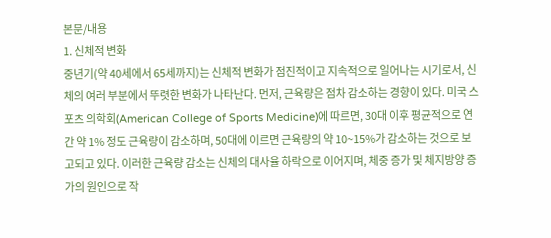본문/내용
1. 신체적 변화
중년기(약 40세에서 65세까지)는 신체적 변화가 점진적이고 지속적으로 일어나는 시기로서, 신체의 여러 부분에서 뚜렷한 변화가 나타난다. 먼저, 근육량은 점차 감소하는 경향이 있다. 미국 스포츠 의학회(American College of Sports Medicine)에 따르면, 30대 이후 평균적으로 연간 약 1% 정도 근육량이 감소하며, 50대에 이르면 근육량의 약 10~15%가 감소하는 것으로 보고되고 있다. 이러한 근육량 감소는 신체의 대사율 하락으로 이어지며, 체중 증가 및 체지방양 증가의 원인으로 작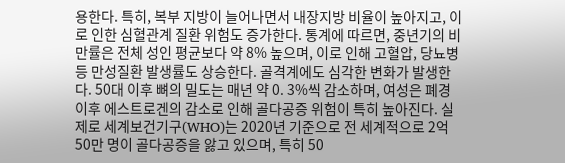용한다. 특히, 복부 지방이 늘어나면서 내장지방 비율이 높아지고, 이로 인한 심혈관계 질환 위험도 증가한다. 통계에 따르면, 중년기의 비만률은 전체 성인 평균보다 약 8% 높으며, 이로 인해 고혈압, 당뇨병 등 만성질환 발생률도 상승한다. 골격계에도 심각한 변화가 발생한다. 50대 이후 뼈의 밀도는 매년 약 0. 3%씩 감소하며, 여성은 폐경 이후 에스트로겐의 감소로 인해 골다공증 위험이 특히 높아진다. 실제로 세계보건기구(WHO)는 2020년 기준으로 전 세계적으로 2억 50만 명이 골다공증을 앓고 있으며, 특히 50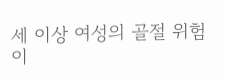세 이상 여성의 골절 위험이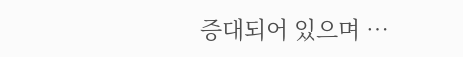증대되어 있으며 …